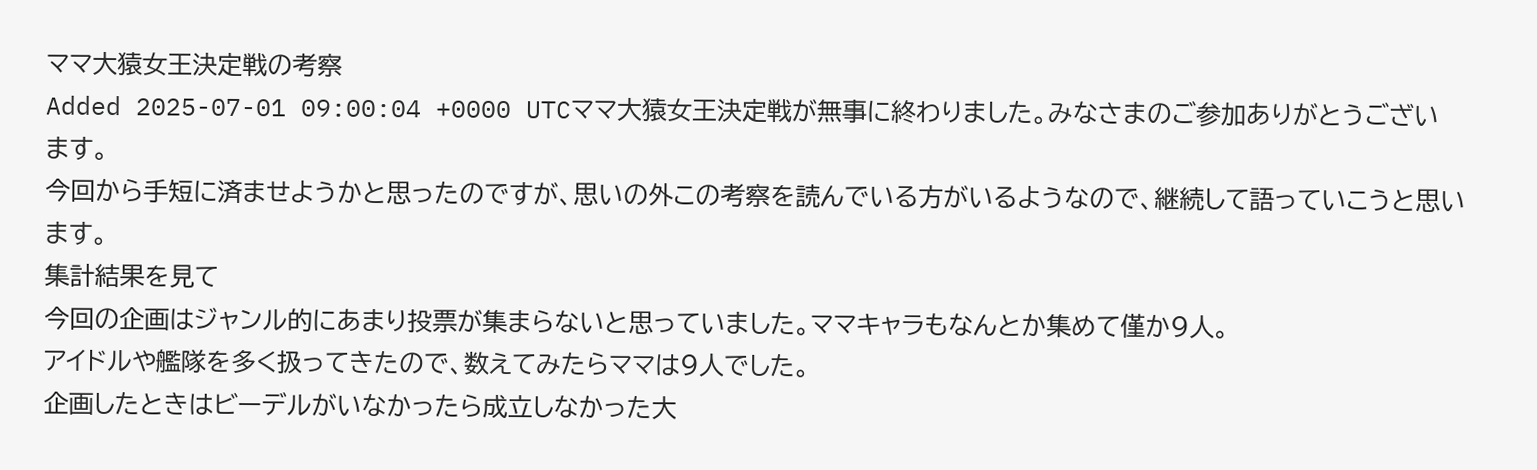ママ大猿女王決定戦の考察
Added 2025-07-01 09:00:04 +0000 UTCママ大猿女王決定戦が無事に終わりました。みなさまのご参加ありがとうございます。
今回から手短に済ませようかと思ったのですが、思いの外この考察を読んでいる方がいるようなので、継続して語っていこうと思います。
集計結果を見て
今回の企画はジャンル的にあまり投票が集まらないと思っていました。ママキャラもなんとか集めて僅か9人。
アイドルや艦隊を多く扱ってきたので、数えてみたらママは9人でした。
企画したときはビーデルがいなかったら成立しなかった大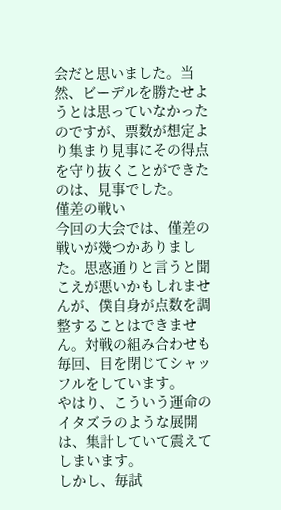会だと思いました。当然、ビーデルを勝たせようとは思っていなかったのですが、票数が想定より集まり見事にその得点を守り抜くことができたのは、見事でした。
僅差の戦い
今回の大会では、僅差の戦いが幾つかありました。思惑通りと言うと聞こえが悪いかもしれませんが、僕自身が点数を調整することはできません。対戦の組み合わせも毎回、目を閉じてシャッフルをしています。
やはり、こういう運命のイタズラのような展開は、集計していて震えてしまいます。
しかし、毎試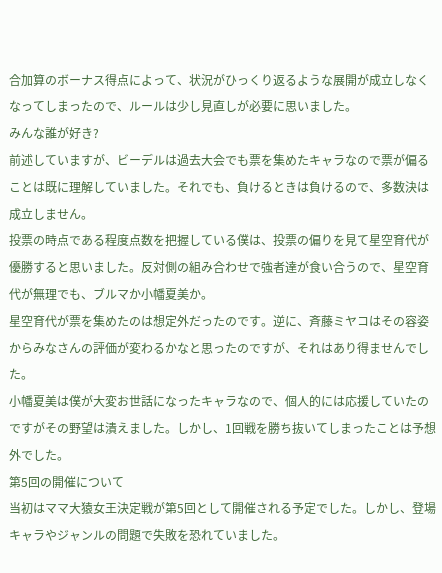合加算のボーナス得点によって、状況がひっくり返るような展開が成立しなくなってしまったので、ルールは少し見直しが必要に思いました。
みんな誰が好き?
前述していますが、ビーデルは過去大会でも票を集めたキャラなので票が偏ることは既に理解していました。それでも、負けるときは負けるので、多数決は成立しません。
投票の時点である程度点数を把握している僕は、投票の偏りを見て星空育代が優勝すると思いました。反対側の組み合わせで強者達が食い合うので、星空育代が無理でも、ブルマか小幡夏美か。
星空育代が票を集めたのは想定外だったのです。逆に、斉藤ミヤコはその容姿からみなさんの評価が変わるかなと思ったのですが、それはあり得ませんでした。
小幡夏美は僕が大変お世話になったキャラなので、個人的には応援していたのですがその野望は潰えました。しかし、1回戦を勝ち抜いてしまったことは予想外でした。
第5回の開催について
当初はママ大猿女王決定戦が第5回として開催される予定でした。しかし、登場キャラやジャンルの問題で失敗を恐れていました。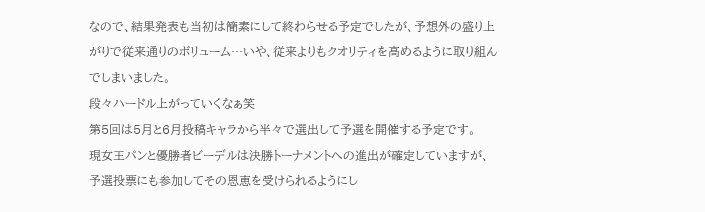なので、結果発表も当初は簡素にして終わらせる予定でしたが、予想外の盛り上がりで従来通りのボリューム…いや、従来よりもクオリティを高めるように取り組んでしまいました。
段々ハードル上がっていくなぁ笑
第5回は5月と6月投稿キャラから半々で選出して予選を開催する予定です。
現女王パンと優勝者ビーデルは決勝トーナメントへの進出が確定していますが、予選投票にも参加してその恩恵を受けられるようにし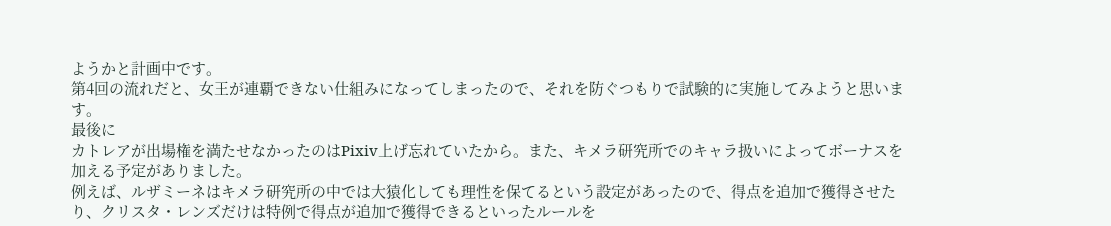ようかと計画中です。
第4回の流れだと、女王が連覇できない仕組みになってしまったので、それを防ぐつもりで試験的に実施してみようと思います。
最後に
カトレアが出場権を満たせなかったのはPixiv上げ忘れていたから。また、キメラ研究所でのキャラ扱いによってボーナスを加える予定がありました。
例えば、ルザミーネはキメラ研究所の中では大猿化しても理性を保てるという設定があったので、得点を追加で獲得させたり、クリスタ・レンズだけは特例で得点が追加で獲得できるといったルールを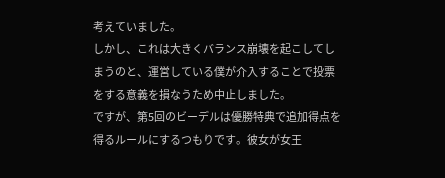考えていました。
しかし、これは大きくバランス崩壊を起こしてしまうのと、運営している僕が介入することで投票をする意義を損なうため中止しました。
ですが、第5回のビーデルは優勝特典で追加得点を得るルールにするつもりです。彼女が女王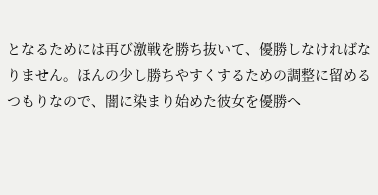となるためには再び激戦を勝ち抜いて、優勝しなければなりません。ほんの少し勝ちやすくするための調整に留めるつもりなので、闇に染まり始めた彼女を優勝へ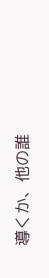導くか、他の誰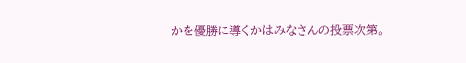かを優勝に導くかはみなさんの投票次第。